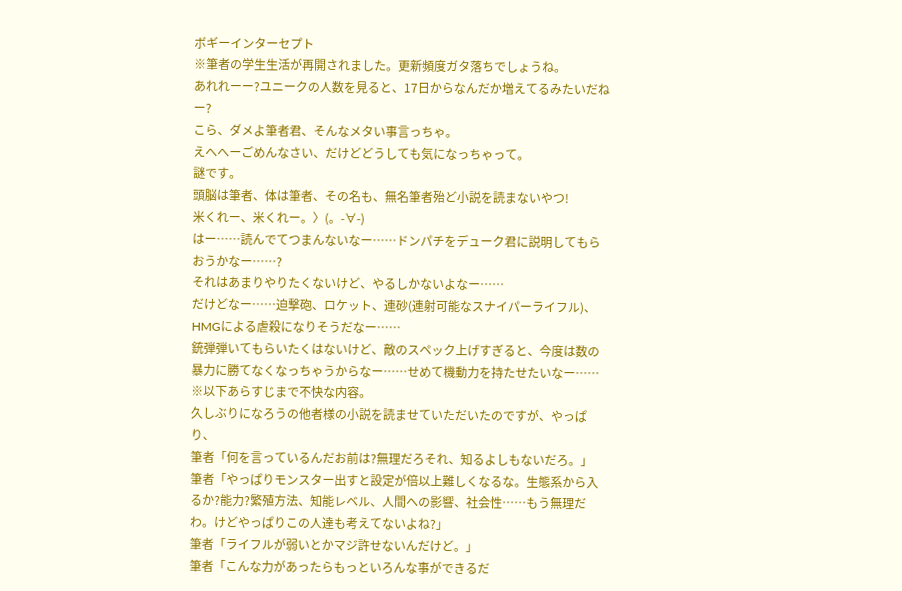ボギーインターセプト
※筆者の学生生活が再開されました。更新頻度ガタ落ちでしょうね。
あれれーー?ユニークの人数を見ると、17日からなんだか増えてるみたいだねー?
こら、ダメよ筆者君、そんなメタい事言っちゃ。
えへへーごめんなさい、だけどどうしても気になっちゃって。
謎です。
頭脳は筆者、体は筆者、その名も、無名筆者殆ど小説を読まないやつ!
米くれー、米くれー。〉(。-∀-)
はー……読んでてつまんないなー……ドンパチをデューク君に説明してもらおうかなー……?
それはあまりやりたくないけど、やるしかないよなー……
だけどなー……迫撃砲、ロケット、連砂(連射可能なスナイパーライフル)、HMGによる虐殺になりそうだなー……
銃弾弾いてもらいたくはないけど、敵のスペック上げすぎると、今度は数の暴力に勝てなくなっちゃうからなー……せめて機動力を持たせたいなー……
※以下あらすじまで不快な内容。
久しぶりになろうの他者様の小説を読ませていただいたのですが、やっぱり、
筆者「何を言っているんだお前は?無理だろそれ、知るよしもないだろ。」
筆者「やっぱりモンスター出すと設定が倍以上難しくなるな。生態系から入るか?能力?繁殖方法、知能レベル、人間への影響、社会性……もう無理だわ。けどやっぱりこの人達も考えてないよね?」
筆者「ライフルが弱いとかマジ許せないんだけど。」
筆者「こんな力があったらもっといろんな事ができるだ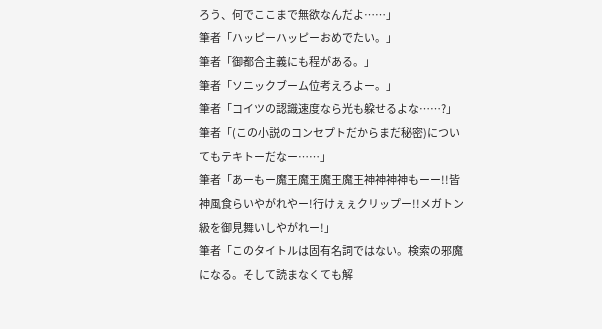ろう、何でここまで無欲なんだよ……」
筆者「ハッピーハッピーおめでたい。」
筆者「御都合主義にも程がある。」
筆者「ソニックブーム位考えろよー。」
筆者「コイツの認識速度なら光も躱せるよな……?」
筆者「(この小説のコンセプトだからまだ秘密)についてもテキトーだなー……」
筆者「あーもー魔王魔王魔王魔王神神神神もーー!!皆神風食らいやがれやー!行けぇぇクリップー!!メガトン級を御見舞いしやがれー!」
筆者「このタイトルは固有名詞ではない。検索の邪魔になる。そして読まなくても解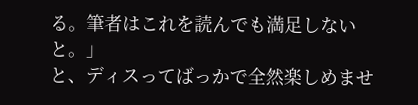る。筆者はこれを読んでも満足しないと。」
と、ディスってばっかで全然楽しめませ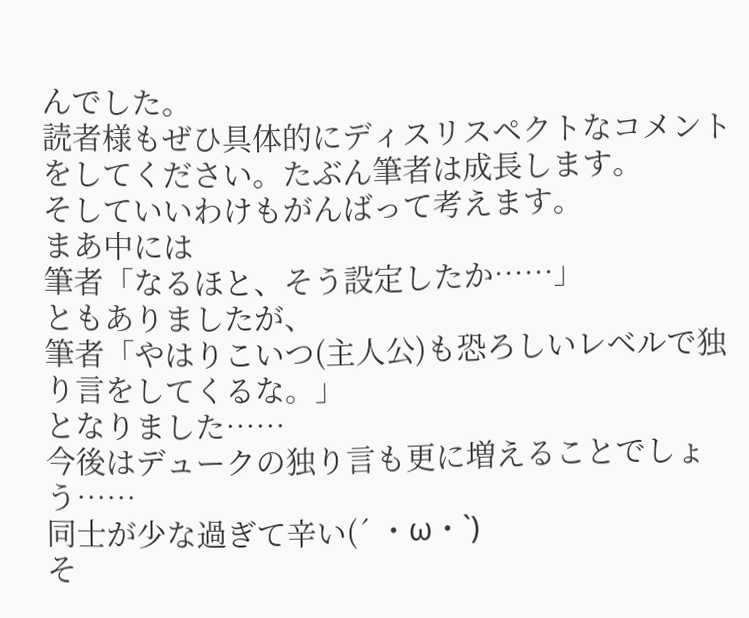んでした。
読者様もぜひ具体的にディスリスペクトなコメントをしてください。たぶん筆者は成長します。
そしていいわけもがんばって考えます。
まあ中には
筆者「なるほと、そう設定したか……」
ともありましたが、
筆者「やはりこいつ(主人公)も恐ろしいレベルで独り言をしてくるな。」
となりました……
今後はデュークの独り言も更に増えることでしょう……
同士が少な過ぎて辛い(´ ・ω・`)
そ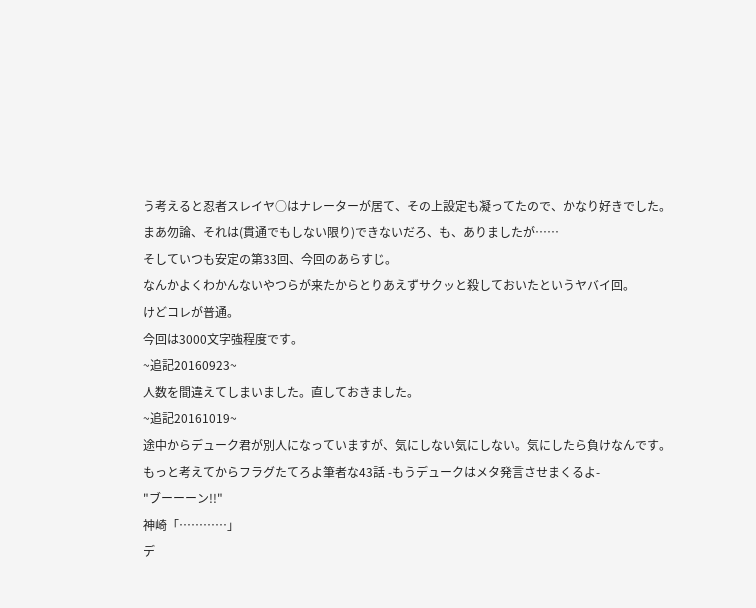う考えると忍者スレイヤ○はナレーターが居て、その上設定も凝ってたので、かなり好きでした。
まあ勿論、それは(貫通でもしない限り)できないだろ、も、ありましたが……
そしていつも安定の第33回、今回のあらすじ。
なんかよくわかんないやつらが来たからとりあえずサクッと殺しておいたというヤバイ回。
けどコレが普通。
今回は3000文字強程度です。
~追記20160923~
人数を間違えてしまいました。直しておきました。
~追記20161019~
途中からデューク君が別人になっていますが、気にしない気にしない。気にしたら負けなんです。
もっと考えてからフラグたてろよ筆者な43話 -もうデュークはメタ発言させまくるよ-
"ブーーーン!!"
神崎「…………」
デ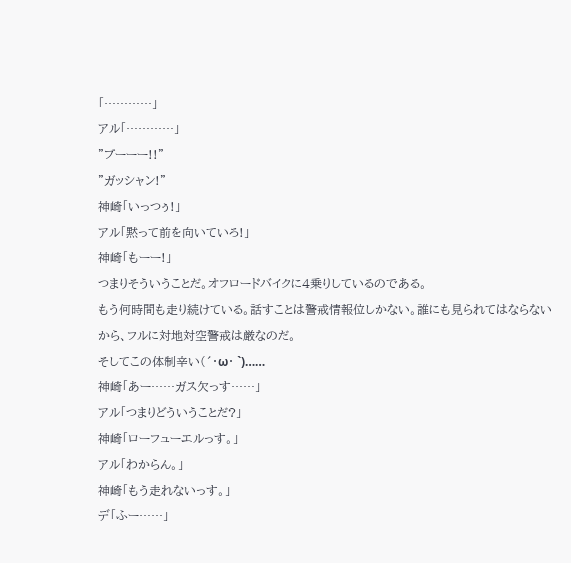「…………」
アル「…………」
"ブーーー!!"
"ガッシャン!"
神崎「いっつぅ!」
アル「黙って前を向いていろ!」
神崎「もーー!」
つまりそういうことだ。オフロードバイクに4乗りしているのである。
もう何時間も走り続けている。話すことは警戒情報位しかない。誰にも見られてはならないから、フルに対地対空警戒は厳なのだ。
そしてこの体制辛い(´・ω・ `)……
神崎「あー……ガス欠っす……」
アル「つまりどういうことだ?」
神崎「ローフューエルっす。」
アル「わからん。」
神崎「もう走れないっす。」
デ「ふー……」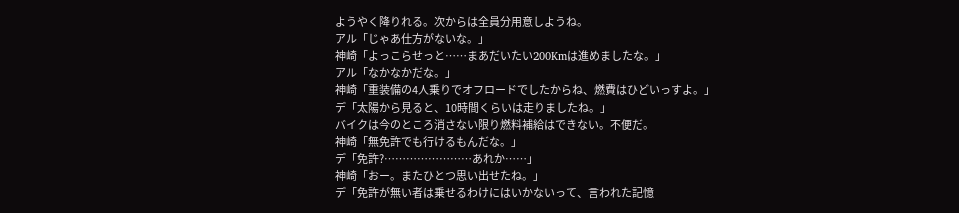ようやく降りれる。次からは全員分用意しようね。
アル「じゃあ仕方がないな。」
神崎「よっこらせっと……まあだいたい200Kmは進めましたな。」
アル「なかなかだな。」
神崎「重装備の4人乗りでオフロードでしたからね、燃費はひどいっすよ。」
デ「太陽から見ると、10時間くらいは走りましたね。」
バイクは今のところ消さない限り燃料補給はできない。不便だ。
神崎「無免許でも行けるもんだな。」
デ「免許?……………………あれか……」
神崎「おー。またひとつ思い出せたね。」
デ「免許が無い者は乗せるわけにはいかないって、言われた記憶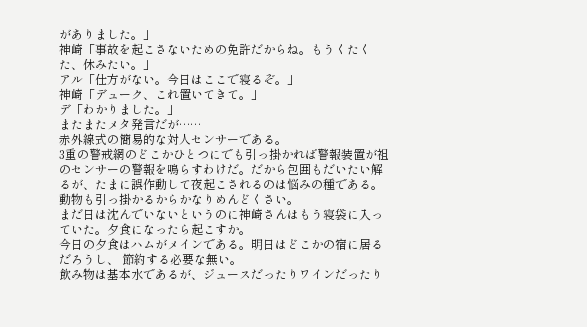がありました。」
神崎「事故を起こさないための免許だからね。もうくたくた、休みたい。」
アル「仕方がない。今日はここで寝るぞ。」
神崎「デューク、これ置いてきて。」
デ「わかりました。」
またまたメタ発言だが……
赤外線式の簡易的な対人センサーである。
3重の警戒網のどこかひとつにでも引っ掛かれば警報装置が祖のセンサーの警報を鳴らすわけだ。だから包囲もだいたい解るが、たまに誤作動して夜起こされるのは悩みの種である。動物も引っ掛かるからかなりめんどくさい。
まだ日は沈んでいないというのに神崎さんはもう寝袋に入っていた。夕食になったら起こすか。
今日の夕食はハムがメインである。明日はどこかの宿に居るだろうし、 節約する必要な無い。
飲み物は基本水であるが、ジュースだったりワインだったり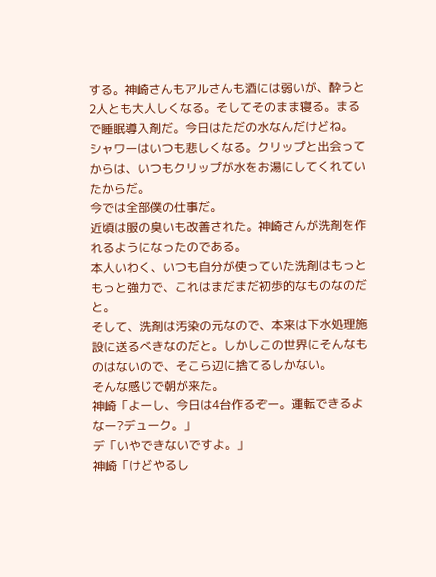する。神崎さんもアルさんも酒には弱いが、酔うと2人とも大人しくなる。そしてそのまま寝る。まるで睡眠導入剤だ。今日はただの水なんだけどね。
シャワーはいつも悲しくなる。クリップと出会ってからは、いつもクリップが水をお湯にしてくれていたからだ。
今では全部僕の仕事だ。
近頃は服の臭いも改善された。神崎さんが洗剤を作れるようになったのである。
本人いわく、いつも自分が使っていた洗剤はもっともっと強力で、これはまだまだ初歩的なものなのだと。
そして、洗剤は汚染の元なので、本来は下水処理施設に送るべきなのだと。しかしこの世界にそんなものはないので、そこら辺に捨てるしかない。
そんな感じで朝が来た。
神崎「よーし、今日は4台作るぞー。運転できるよなー?デューク。」
デ「いやできないですよ。」
神崎「けどやるし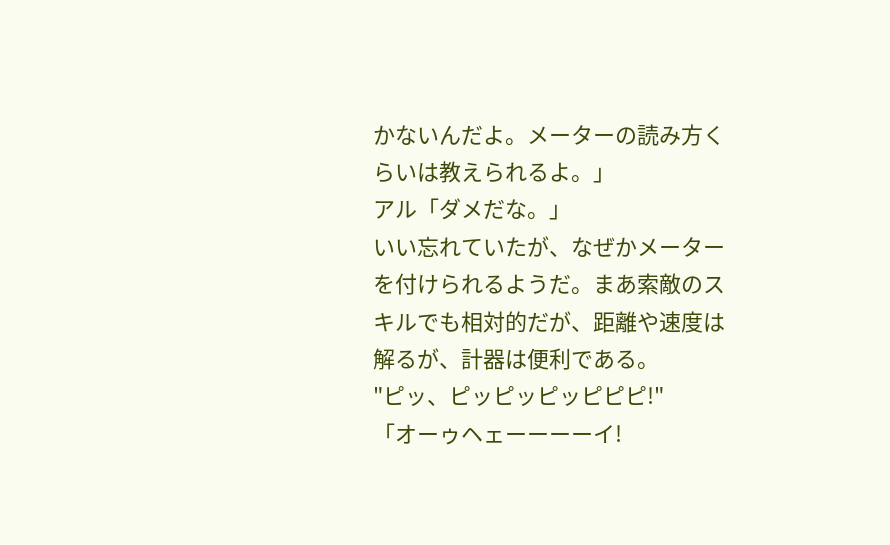かないんだよ。メーターの読み方くらいは教えられるよ。」
アル「ダメだな。」
いい忘れていたが、なぜかメーターを付けられるようだ。まあ索敵のスキルでも相対的だが、距離や速度は解るが、計器は便利である。
"ピッ、ピッピッピッピピピ!"
「オーゥヘェーーーーイ!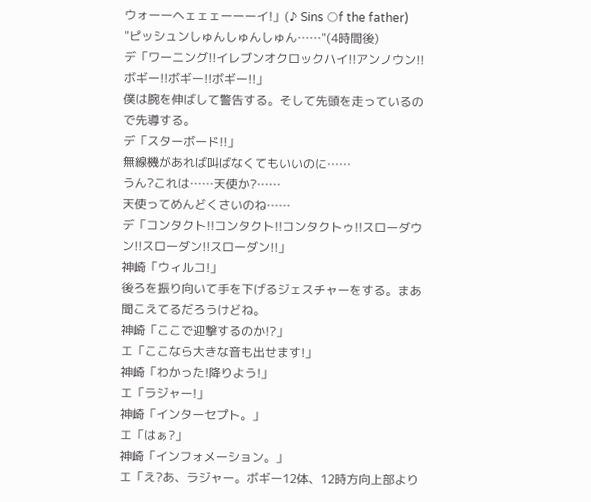ウォーーヘェェェーーーイ!」(♪ Sins ○f the father)
"ピッシュンしゅんしゅんしゅん……"(4時間後)
デ「ワーニング!!イレブンオクロックハイ!!アンノウン!!ボギー!!ボギー!!ボギー!!」
僕は腕を伸ばして警告する。そして先頭を走っているので先導する。
デ「スターボード!!」
無線機があれば叫ばなくてもいいのに……
うん?これは……天使か?……
天使ってめんどくさいのね……
デ「コンタクト!!コンタクト!!コンタクトゥ!!スローダウン!!スローダン!!スローダン!!」
神崎「ウィルコ!」
後ろを振り向いて手を下げるジェスチャーをする。まあ聞こえてるだろうけどね。
神崎「ここで迎撃するのか!?」
エ「ここなら大きな音も出せます!」
神崎「わかった!降りよう!」
エ「ラジャー!」
神崎「インターセプト。」
エ「はぁ?」
神崎「インフォメーション。」
エ「え?あ、ラジャー。ボギー12体、12時方向上部より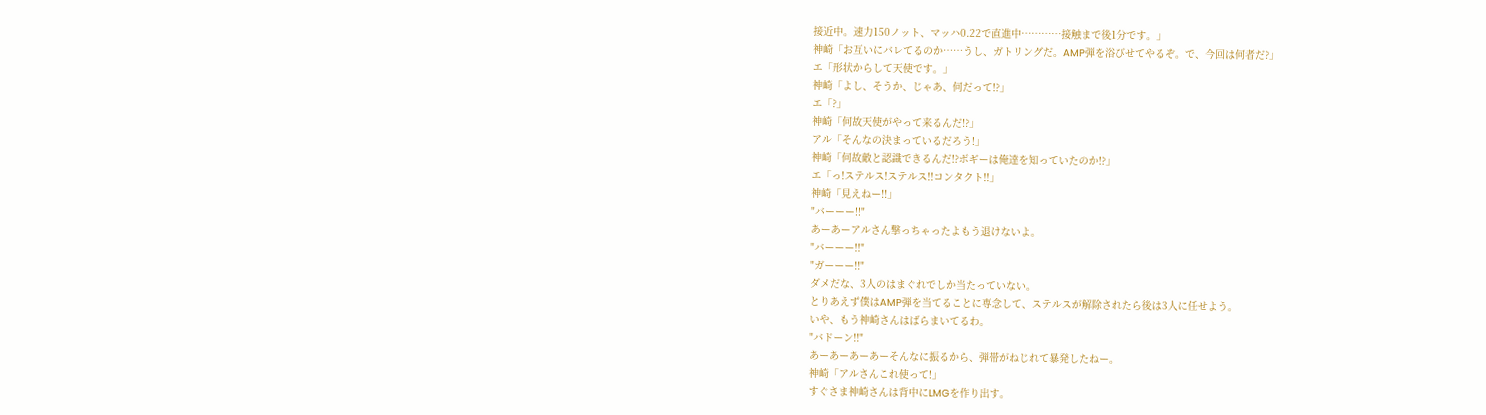接近中。速力150ノット、マッハ0.22で直進中…………接触まで後1分です。」
神崎「お互いにバレてるのか……うし、ガトリングだ。AMP弾を浴びせてやるぞ。で、今回は何者だ?」
エ「形状からして天使です。」
神崎「よし、そうか、じゃあ、何だって!?」
エ「?」
神崎「何故天使がやって来るんだ!?」
アル「そんなの決まっているだろう!」
神崎「何故敵と認識できるんだ!?ボギーは俺達を知っていたのか!?」
エ「っ!ステルス!ステルス!!コンタクト!!」
神崎「見えねー!!」
"バーーー!!"
あーあーアルさん撃っちゃったよもう退けないよ。
"バーーー!!"
"ガーーー!!"
ダメだな、3人のはまぐれでしか当たっていない。
とりあえず僕はAMP弾を当てることに専念して、ステルスが解除されたら後は3人に任せよう。
いや、もう神崎さんはばらまいてるわ。
"バドーン!!"
あーあーあーあーそんなに振るから、弾帯がねじれて暴発したねー。
神崎「アルさんこれ使って!」
すぐさま神崎さんは背中にLMGを作り出す。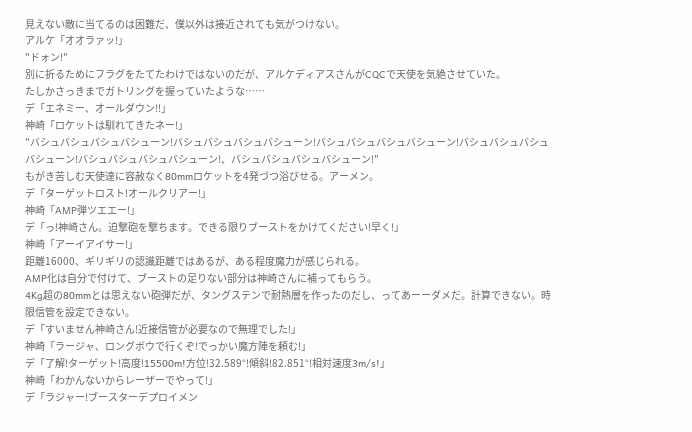見えない敵に当てるのは困難だ、僕以外は接近されても気がつけない。
アルケ「オオラァッ!」
"ドォン!"
別に折るためにフラグをたてたわけではないのだが、アルケディアスさんがCQCで天使を気絶させていた。
たしかさっきまでガトリングを握っていたような……
デ「エネミー、オールダウン!!」
神崎「ロケットは馴れてきたネー!」
"バシュバシュバシュバシューン!バシュバシュバシュバシューン!バシュバシュバシュバシューン!バシュバシュバシュバシューン!バシュバシュバシュバシューン!、バシュバシュバシュバシューン!"
もがき苦しむ天使達に容赦なく80mmロケットを4発づつ浴びせる。アーメン。
デ「ターゲットロスト!オールクリアー!」
神崎「AMP弾ツエエー!」
デ「っ!神崎さん。迫撃砲を撃ちます。できる限りブーストをかけてください!早く!」
神崎「アーイアイサー!」
距離16000、ギリギリの認識距離ではあるが、ある程度魔力が感じられる。
AMP化は自分で付けて、ブーストの足りない部分は神崎さんに補ってもらう。
4Kg超の80mmとは思えない砲弾だが、タングステンで耐熱層を作ったのだし、ってあーーダメだ。計算できない。時限信管を設定できない。
デ「すいません神崎さん!近接信管が必要なので無理でした!」
神崎「ラージャ、ロングボウで行くぞ!でっかい魔方陣を頼む!」
デ「了解!ターゲット!高度!15500m!方位!32.589°!傾斜!82.851°!相対速度3m/s!」
神崎「わかんないからレーザーでやって!」
デ「ラジャー!ブースターデプロイメン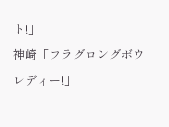ト!」
神崎「フラグロングボウレディー!」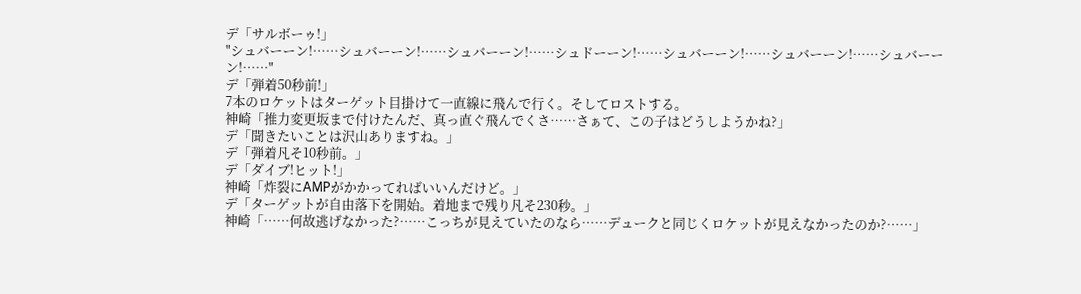デ「サルボーゥ!」
"シュバーーン!……シュバーーン!……シュバーーン!……シュドーーン!……シュバーーン!……シュバーーン!……シュバーーン!……"
デ「弾着50秒前!」
7本のロケットはターゲット目掛けて一直線に飛んで行く。そしてロストする。
神崎「推力変更坂まで付けたんだ、真っ直ぐ飛んでくさ……さぁて、この子はどうしようかね?」
デ「聞きたいことは沢山ありますね。」
デ「弾着凡そ10秒前。」
デ「ダイブ!ヒット!」
神崎「炸裂にAMPがかかってればいいんだけど。」
デ「ターゲットが自由落下を開始。着地まで残り凡そ230秒。」
神崎「……何故逃げなかった?……こっちが見えていたのなら……デュークと同じくロケットが見えなかったのか?……」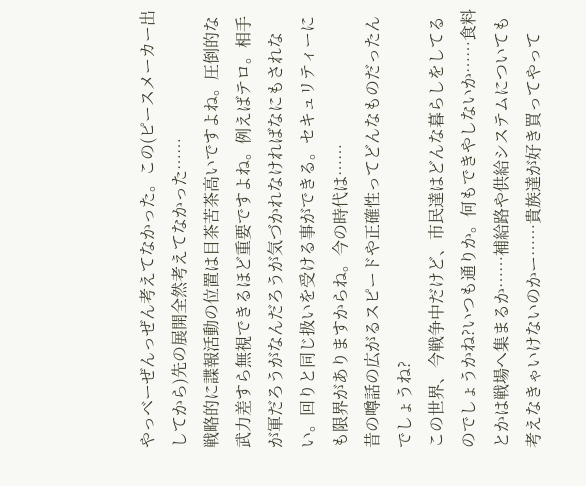やっベーぜんっぜん考えてなかった。この(ピースメーカー出してから)先の展開全然考えてなかった……
戦略的に諜報活動の位置は目茶苦茶高いですよね。圧倒的な武力差すら無視できるほど重要ですよね。例えばテロ。相手が軍だろうがなんだろうが気づかれなければなにもされない。回りと同じ扱いを受ける事ができる。セキュリティーにも限界がありますからね。今の時代は……
昔の噂話の広がるスピードや正確性ってどんなものだったんでしょうね?
この世界、今戦争中だけど、市民達はどんな暮らしをしてるのでしょうかね?いつも通りか。何もできやしないか……食料とかは戦場へ集まるか……補給路や供給システムについても考えなきゃいけないのかー……貴族達が好き買ってやって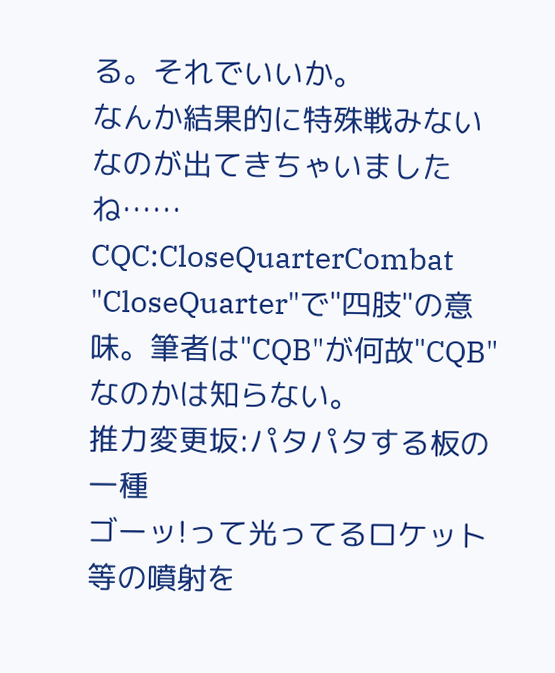る。それでいいか。
なんか結果的に特殊戦みないなのが出てきちゃいましたね……
CQC:CloseQuarterCombat
"CloseQuarter"で"四肢"の意味。筆者は"CQB"が何故"CQB"なのかは知らない。
推力変更坂:パタパタする板の一種
ゴーッ!って光ってるロケット等の噴射を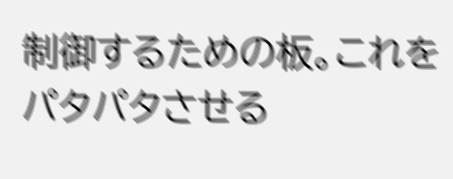制御するための板。これをパタパタさせる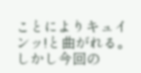ことによりキュインッ!と曲がれる。
しかし今回の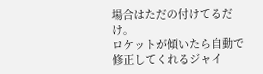場合はただの付けてるだけ。
ロケットが傾いたら自動で修正してくれるジャイ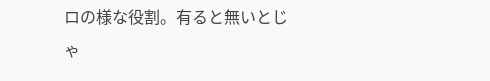ロの様な役割。有ると無いとじゃ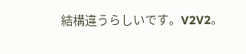結構違うらしいです。V2V2。